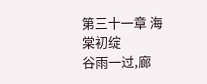第三十一章 海棠初绽
谷雨一过,廊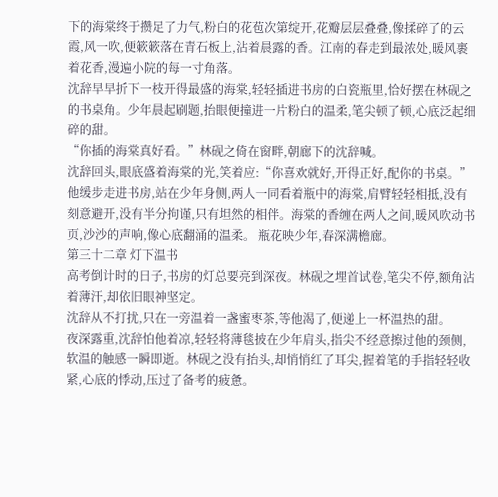下的海棠终于攒足了力气,粉白的花苞次第绽开,花瓣层层叠叠,像揉碎了的云霞,风一吹,便簌簌落在青石板上,沾着晨露的香。江南的春走到最浓处,暖风裹着花香,漫遍小院的每一寸角落。
沈辞早早折下一枝开得最盛的海棠,轻轻插进书房的白瓷瓶里,恰好摆在林砚之的书桌角。少年晨起刷题,抬眼便撞进一片粉白的温柔,笔尖顿了顿,心底泛起细碎的甜。
“你插的海棠真好看。”林砚之倚在窗畔,朝廊下的沈辞喊。
沈辞回头,眼底盛着海棠的光,笑着应:“你喜欢就好,开得正好,配你的书桌。”
他缓步走进书房,站在少年身侧,两人一同看着瓶中的海棠,肩臂轻轻相抵,没有刻意避开,没有半分拘谨,只有坦然的相伴。海棠的香缠在两人之间,暖风吹动书页,沙沙的声响,像心底翻涌的温柔。 瓶花映少年,春深满檐廊。
第三十二章 灯下温书
高考倒计时的日子,书房的灯总要亮到深夜。林砚之埋首试卷,笔尖不停,额角沾着薄汗,却依旧眼神坚定。
沈辞从不打扰,只在一旁温着一盏蜜枣茶,等他渴了,便递上一杯温热的甜。
夜深露重,沈辞怕他着凉,轻轻将薄毯披在少年肩头,指尖不经意擦过他的颈侧,软温的触感一瞬即逝。林砚之没有抬头,却悄悄红了耳尖,握着笔的手指轻轻收紧,心底的悸动,压过了备考的疲惫。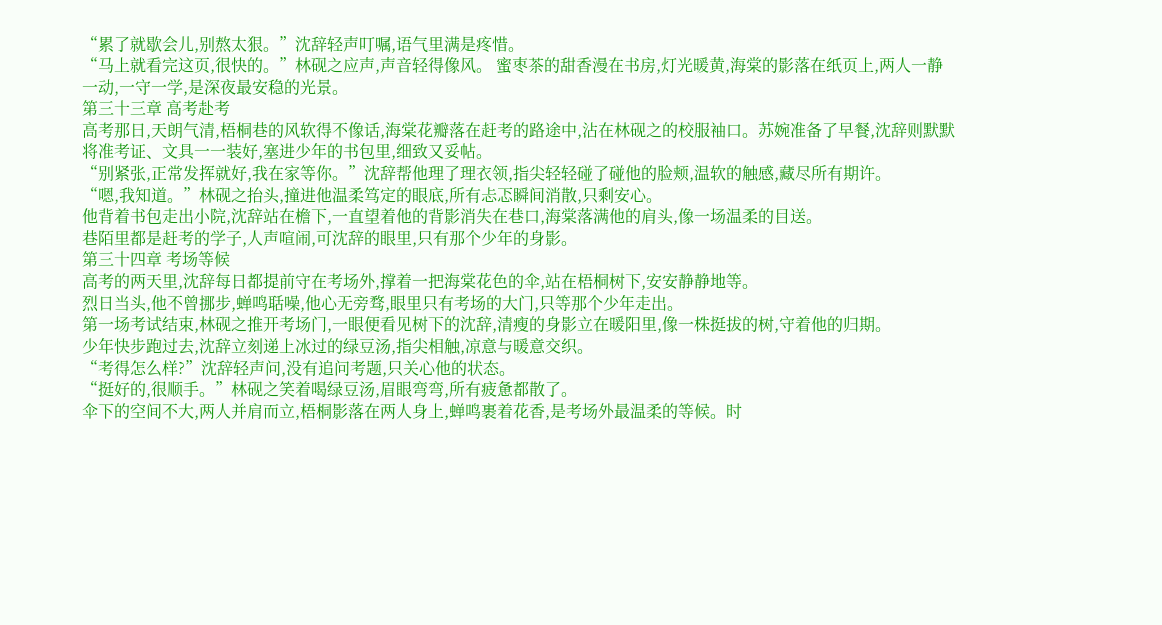“累了就歇会儿,别熬太狠。”沈辞轻声叮嘱,语气里满是疼惜。
“马上就看完这页,很快的。”林砚之应声,声音轻得像风。 蜜枣茶的甜香漫在书房,灯光暖黄,海棠的影落在纸页上,两人一静一动,一守一学,是深夜最安稳的光景。
第三十三章 高考赴考
高考那日,天朗气清,梧桐巷的风软得不像话,海棠花瓣落在赶考的路途中,沾在林砚之的校服袖口。苏婉准备了早餐,沈辞则默默将准考证、文具一一装好,塞进少年的书包里,细致又妥帖。
“别紧张,正常发挥就好,我在家等你。”沈辞帮他理了理衣领,指尖轻轻碰了碰他的脸颊,温软的触感,藏尽所有期许。
“嗯,我知道。”林砚之抬头,撞进他温柔笃定的眼底,所有忐忑瞬间消散,只剩安心。
他背着书包走出小院,沈辞站在檐下,一直望着他的背影消失在巷口,海棠落满他的肩头,像一场温柔的目送。
巷陌里都是赶考的学子,人声喧闹,可沈辞的眼里,只有那个少年的身影。
第三十四章 考场等候
高考的两天里,沈辞每日都提前守在考场外,撑着一把海棠花色的伞,站在梧桐树下,安安静静地等。
烈日当头,他不曾挪步,蝉鸣聒噪,他心无旁骛,眼里只有考场的大门,只等那个少年走出。
第一场考试结束,林砚之推开考场门,一眼便看见树下的沈辞,清瘦的身影立在暖阳里,像一株挺拔的树,守着他的归期。
少年快步跑过去,沈辞立刻递上冰过的绿豆汤,指尖相触,凉意与暖意交织。
“考得怎么样?”沈辞轻声问,没有追问考题,只关心他的状态。
“挺好的,很顺手。”林砚之笑着喝绿豆汤,眉眼弯弯,所有疲惫都散了。
伞下的空间不大,两人并肩而立,梧桐影落在两人身上,蝉鸣裹着花香,是考场外最温柔的等候。时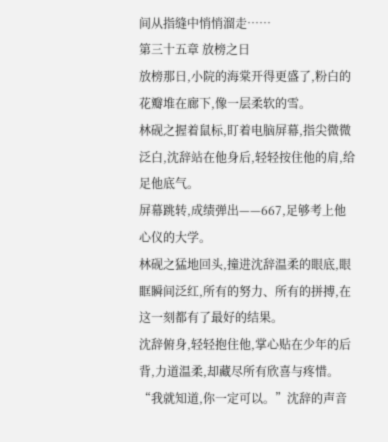间从指缝中悄悄溜走……
第三十五章 放榜之日
放榜那日,小院的海棠开得更盛了,粉白的花瓣堆在廊下,像一层柔软的雪。
林砚之握着鼠标,盯着电脑屏幕,指尖微微泛白,沈辞站在他身后,轻轻按住他的肩,给足他底气。
屏幕跳转,成绩弹出——667,足够考上他心仪的大学。
林砚之猛地回头,撞进沈辞温柔的眼底,眼眶瞬间泛红,所有的努力、所有的拼搏,在这一刻都有了最好的结果。
沈辞俯身,轻轻抱住他,掌心贴在少年的后背,力道温柔,却藏尽所有欣喜与疼惜。
“我就知道,你一定可以。”沈辞的声音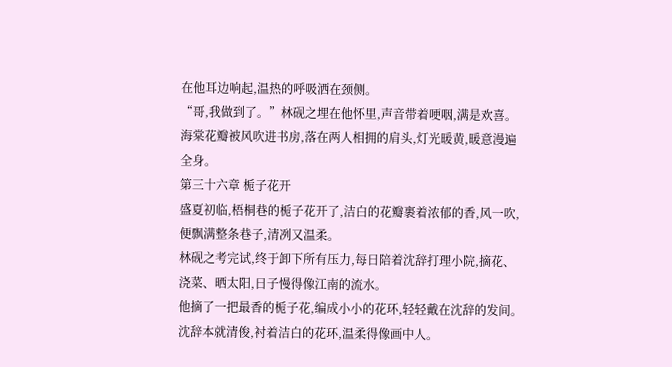在他耳边响起,温热的呼吸洒在颈侧。
“哥,我做到了。”林砚之埋在他怀里,声音带着哽咽,满是欢喜。
海棠花瓣被风吹进书房,落在两人相拥的肩头,灯光暖黄,暖意漫遍全身。
第三十六章 栀子花开
盛夏初临,梧桐巷的栀子花开了,洁白的花瓣裹着浓郁的香,风一吹,便飘满整条巷子,清冽又温柔。
林砚之考完试,终于卸下所有压力,每日陪着沈辞打理小院,摘花、浇菜、晒太阳,日子慢得像江南的流水。
他摘了一把最香的栀子花,编成小小的花环,轻轻戴在沈辞的发间。沈辞本就清俊,衬着洁白的花环,温柔得像画中人。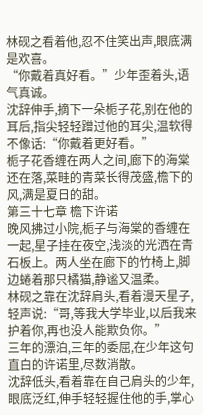林砚之看着他,忍不住笑出声,眼底满是欢喜。
“你戴着真好看。”少年歪着头,语气真诚。
沈辞伸手,摘下一朵栀子花,别在他的耳后,指尖轻轻蹭过他的耳尖,温软得不像话:“你戴着更好看。”
栀子花香缠在两人之间,廊下的海棠还在落,菜畦的青菜长得茂盛,檐下的风,满是夏日的甜。
第三十七章 檐下许诺
晚风拂过小院,栀子与海棠的香缠在一起,星子挂在夜空,浅淡的光洒在青石板上。两人坐在廊下的竹椅上,脚边蜷着那只橘猫,静谧又温柔。
林砚之靠在沈辞肩头,看着漫天星子,轻声说:“哥,等我大学毕业,以后我来护着你,再也没人能欺负你。”
三年的漂泊,三年的委屈,在少年这句直白的许诺里,尽数消散。
沈辞低头,看着靠在自己肩头的少年,眼底泛红,伸手轻轻握住他的手,掌心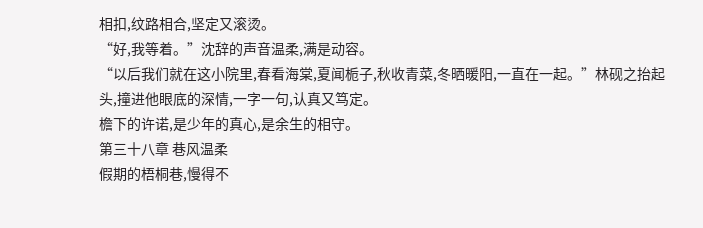相扣,纹路相合,坚定又滚烫。
“好,我等着。”沈辞的声音温柔,满是动容。
“以后我们就在这小院里,春看海棠,夏闻栀子,秋收青菜,冬晒暖阳,一直在一起。”林砚之抬起头,撞进他眼底的深情,一字一句,认真又笃定。
檐下的许诺,是少年的真心,是余生的相守。
第三十八章 巷风温柔
假期的梧桐巷,慢得不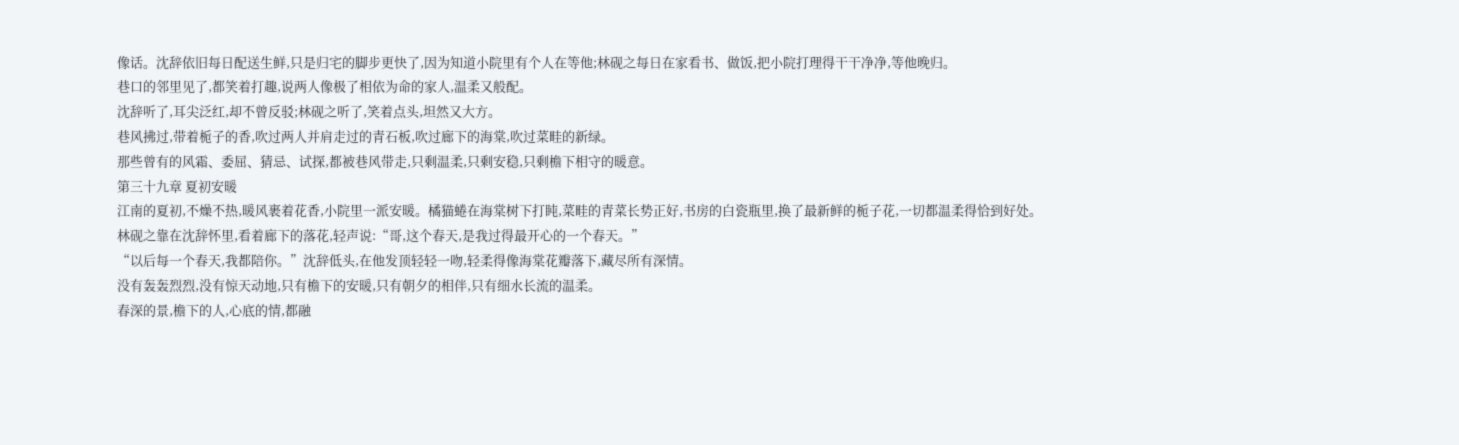像话。沈辞依旧每日配送生鲜,只是归宅的脚步更快了,因为知道小院里有个人在等他;林砚之每日在家看书、做饭,把小院打理得干干净净,等他晚归。
巷口的邻里见了,都笑着打趣,说两人像极了相依为命的家人,温柔又般配。
沈辞听了,耳尖泛红,却不曾反驳;林砚之听了,笑着点头,坦然又大方。
巷风拂过,带着栀子的香,吹过两人并肩走过的青石板,吹过廊下的海棠,吹过菜畦的新绿。
那些曾有的风霜、委屈、猜忌、试探,都被巷风带走,只剩温柔,只剩安稳,只剩檐下相守的暖意。
第三十九章 夏初安暖
江南的夏初,不燥不热,暖风裹着花香,小院里一派安暖。橘猫蜷在海棠树下打盹,菜畦的青菜长势正好,书房的白瓷瓶里,换了最新鲜的栀子花,一切都温柔得恰到好处。
林砚之靠在沈辞怀里,看着廊下的落花,轻声说:“哥,这个春天,是我过得最开心的一个春天。”
“以后每一个春天,我都陪你。”沈辞低头,在他发顶轻轻一吻,轻柔得像海棠花瓣落下,藏尽所有深情。
没有轰轰烈烈,没有惊天动地,只有檐下的安暖,只有朝夕的相伴,只有细水长流的温柔。
春深的景,檐下的人,心底的情,都融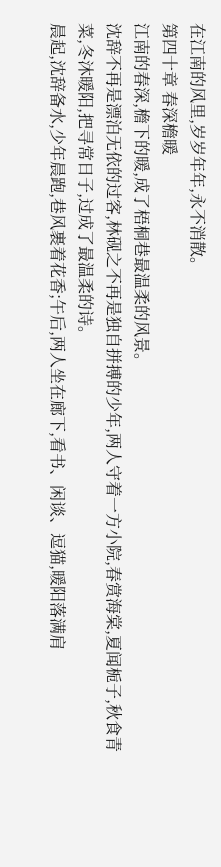在江南的风里,岁岁年年,永不消散。
第四十章 春深檐暖
江南的春深,檐下的暖,成了梧桐巷最温柔的风景。
沈辞不再是漂泊无依的过客,林砚之不再是独自拼搏的少年,两人守着一方小院,春赏海棠,夏闻栀子,秋食青菜,冬沐暖阳,把寻常日子,过成了最温柔的诗。
晨起,沈辞备水,少年晨跑,巷风裹着花香;午后,两人坐在廊下,看书、闲谈、逗猫,暖阳落满肩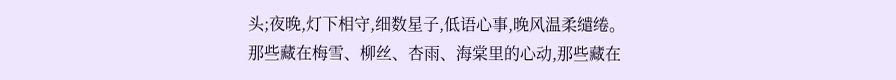头;夜晚,灯下相守,细数星子,低语心事,晚风温柔缱绻。
那些藏在梅雪、柳丝、杏雨、海棠里的心动,那些藏在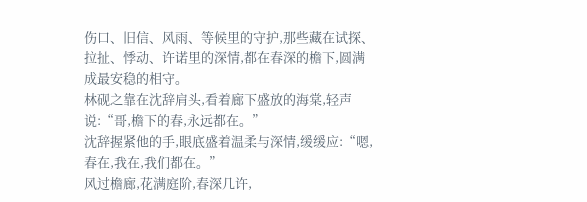伤口、旧信、风雨、等候里的守护,那些藏在试探、拉扯、悸动、许诺里的深情,都在春深的檐下,圆满成最安稳的相守。
林砚之靠在沈辞肩头,看着廊下盛放的海棠,轻声说:“哥,檐下的春,永远都在。”
沈辞握紧他的手,眼底盛着温柔与深情,缓缓应:“嗯,春在,我在,我们都在。”
风过檐廊,花满庭阶,春深几许,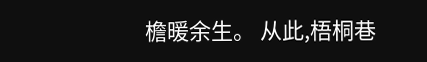檐暖余生。 从此,梧桐巷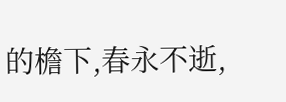的檐下,春永不逝,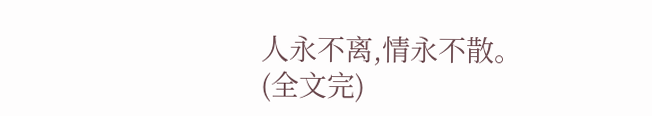人永不离,情永不散。
(全文完)